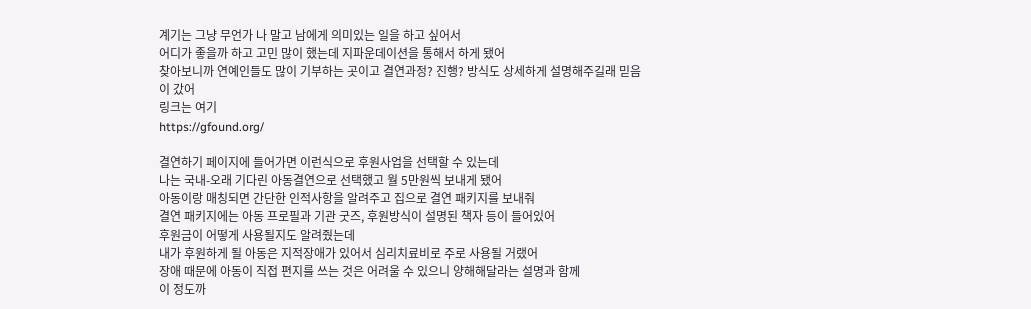계기는 그냥 무언가 나 말고 남에게 의미있는 일을 하고 싶어서
어디가 좋을까 하고 고민 많이 했는데 지파운데이션을 통해서 하게 됐어
찾아보니까 연예인들도 많이 기부하는 곳이고 결연과정? 진행? 방식도 상세하게 설명해주길래 믿음이 갔어
링크는 여기
https://gfound.org/

결연하기 페이지에 들어가면 이런식으로 후원사업을 선택할 수 있는데
나는 국내-오래 기다린 아동결연으로 선택했고 월 5만원씩 보내게 됐어
아동이랑 매칭되면 간단한 인적사항을 알려주고 집으로 결연 패키지를 보내줘
결연 패키지에는 아동 프로필과 기관 굿즈, 후원방식이 설명된 책자 등이 들어있어
후원금이 어떻게 사용될지도 알려줬는데
내가 후원하게 될 아동은 지적장애가 있어서 심리치료비로 주로 사용될 거랬어
장애 때문에 아동이 직접 편지를 쓰는 것은 어려울 수 있으니 양해해달라는 설명과 함께
이 정도까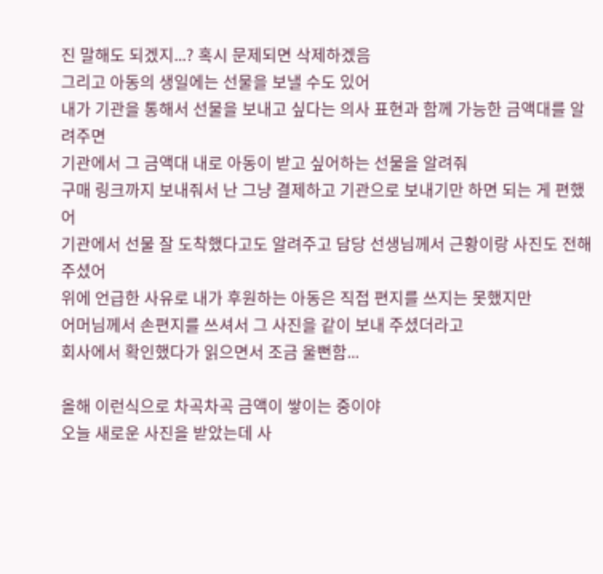진 말해도 되겠지...? 혹시 문제되면 삭제하겠음
그리고 아동의 생일에는 선물을 보낼 수도 있어
내가 기관을 통해서 선물을 보내고 싶다는 의사 표현과 함께 가능한 금액대를 알려주면
기관에서 그 금액대 내로 아동이 받고 싶어하는 선물을 알려줘
구매 링크까지 보내줘서 난 그냥 결제하고 기관으로 보내기만 하면 되는 게 편했어
기관에서 선물 잘 도착했다고도 알려주고 담당 선생님께서 근황이랑 사진도 전해 주셨어
위에 언급한 사유로 내가 후원하는 아동은 직접 편지를 쓰지는 못했지만
어머님께서 손편지를 쓰셔서 그 사진을 같이 보내 주셨더라고
회사에서 확인했다가 읽으면서 조금 울뻔함...

올해 이런식으로 차곡차곡 금액이 쌓이는 중이야
오늘 새로운 사진을 받았는데 사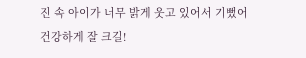진 속 아이가 너무 밝게 웃고 있어서 기뻤어
건강하게 잘 크길!